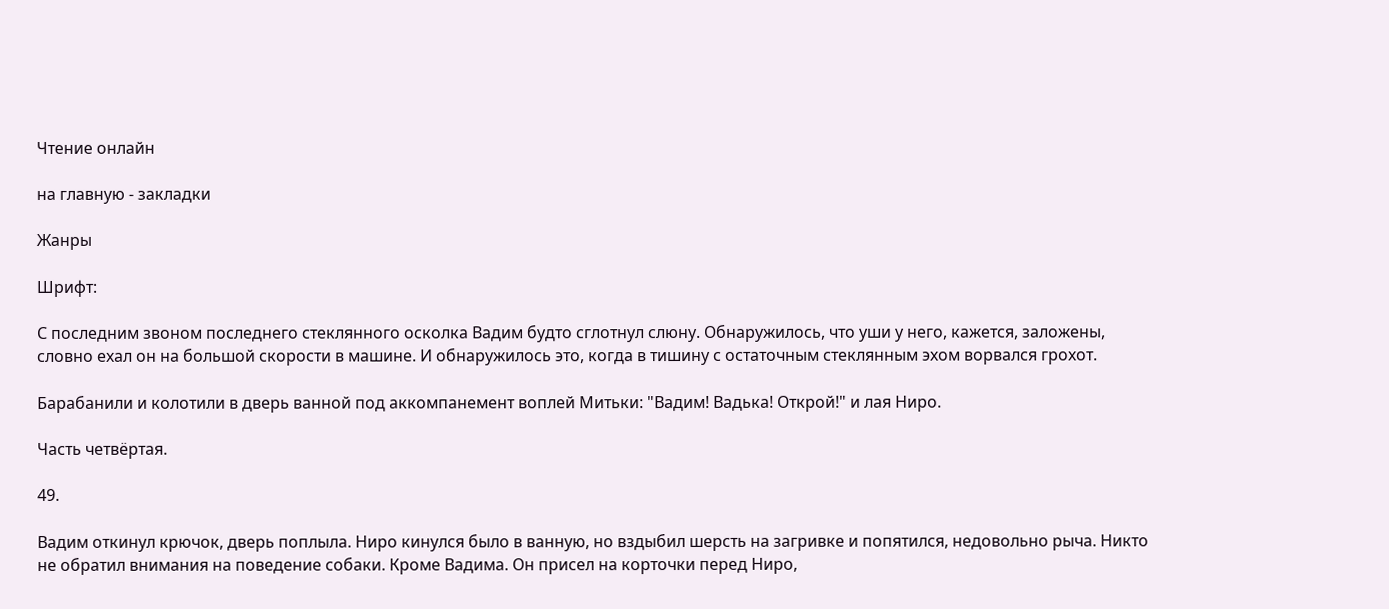Чтение онлайн

на главную - закладки

Жанры

Шрифт:

С последним звоном последнего стеклянного осколка Вадим будто сглотнул слюну. Обнаружилось, что уши у него, кажется, заложены, словно ехал он на большой скорости в машине. И обнаружилось это, когда в тишину с остаточным стеклянным эхом ворвался грохот.

Барабанили и колотили в дверь ванной под аккомпанемент воплей Митьки: "Вадим! Вадька! Открой!" и лая Ниро.

Часть четвёртая.

49.

Вадим откинул крючок, дверь поплыла. Ниро кинулся было в ванную, но вздыбил шерсть на загривке и попятился, недовольно рыча. Никто не обратил внимания на поведение собаки. Кроме Вадима. Он присел на корточки перед Ниро,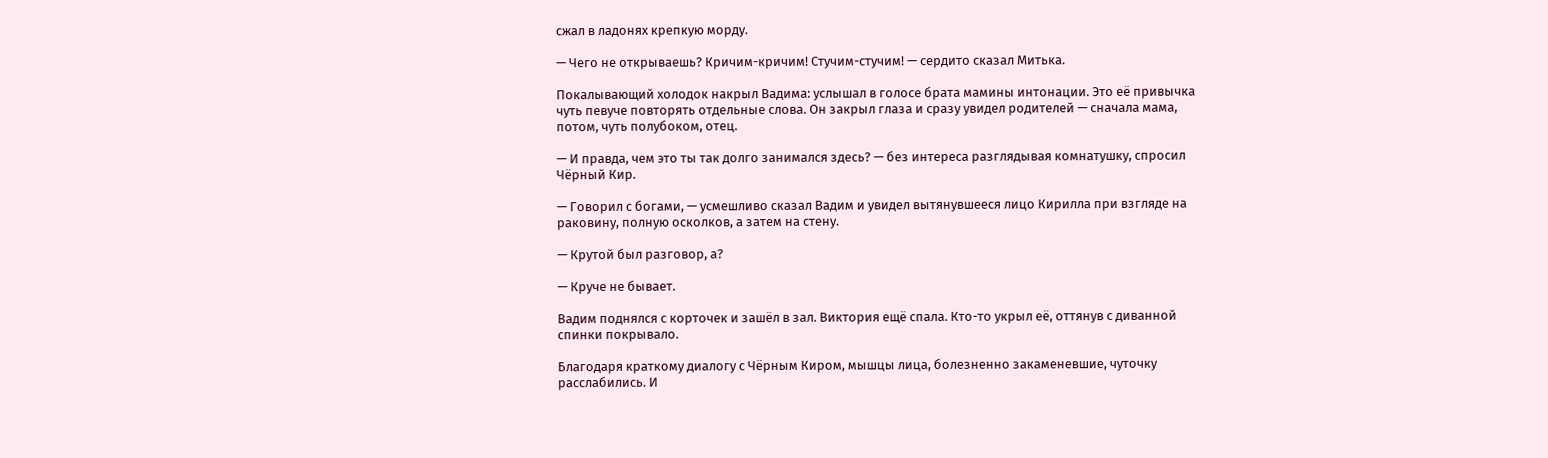сжал в ладонях крепкую морду.

— Чего не открываешь? Кричим-кричим! Стучим-стучим! — сердито сказал Митька.

Покалывающий холодок накрыл Вадима: услышал в голосе брата мамины интонации. Это её привычка чуть певуче повторять отдельные слова. Он закрыл глаза и сразу увидел родителей — сначала мама, потом, чуть полубоком, отец.

— И правда, чем это ты так долго занимался здесь? — без интереса разглядывая комнатушку, спросил Чёрный Кир.

— Говорил с богами, — усмешливо сказал Вадим и увидел вытянувшееся лицо Кирилла при взгляде на раковину, полную осколков, а затем на стену.

— Крутой был разговор, а?

— Круче не бывает.

Вадим поднялся с корточек и зашёл в зал. Виктория ещё спала. Кто-то укрыл её, оттянув с диванной спинки покрывало.

Благодаря краткому диалогу с Чёрным Киром, мышцы лица, болезненно закаменевшие, чуточку расслабились. И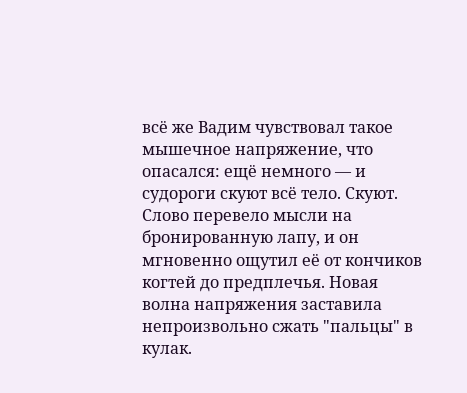всё же Вадим чувствовал такое мышечное напряжение, что опасался: ещё немного — и судороги скуют всё тело. Скуют. Слово перевело мысли на бронированную лапу, и он мгновенно ощутил её от кончиков когтей до предплечья. Новая волна напряжения заставила непроизвольно сжать "пальцы" в кулак.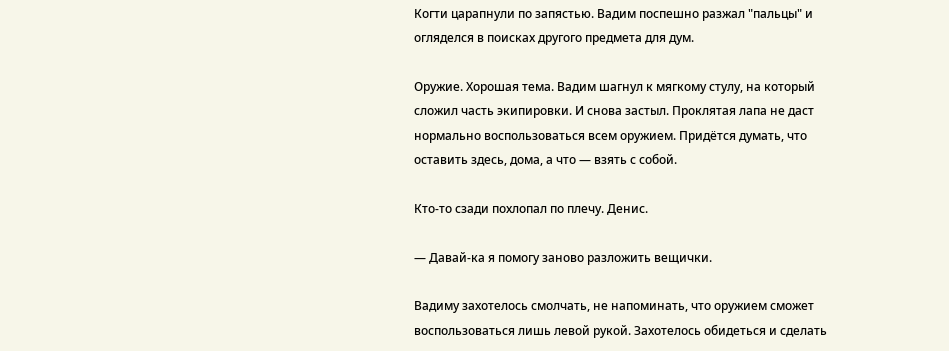Когти царапнули по запястью. Вадим поспешно разжал "пальцы" и огляделся в поисках другого предмета для дум.

Оружие. Хорошая тема. Вадим шагнул к мягкому стулу, на который сложил часть экипировки. И снова застыл. Проклятая лапа не даст нормально воспользоваться всем оружием. Придётся думать, что оставить здесь, дома, а что — взять с собой.

Кто-то сзади похлопал по плечу. Денис.

— Давай-ка я помогу заново разложить вещички.

Вадиму захотелось смолчать, не напоминать, что оружием сможет воспользоваться лишь левой рукой. Захотелось обидеться и сделать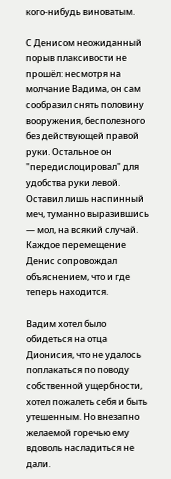кого-нибудь виноватым.

С Денисом неожиданный порыв плаксивости не прошёл: несмотря на молчание Вадима, он сам сообразил снять половину вооружения, бесполезного без действующей правой руки. Остальное он "передислоцировал" для удобства руки левой. Оставил лишь наспинный меч, туманно выразившись — мол, на всякий случай. Каждое перемещение Денис сопровождал объяснением, что и где теперь находится.

Вадим хотел было обидеться на отца Дионисия, что не удалось поплакаться по поводу собственной ущербности, хотел пожалеть себя и быть утешенным. Но внезапно желаемой горечью ему вдоволь насладиться не дали.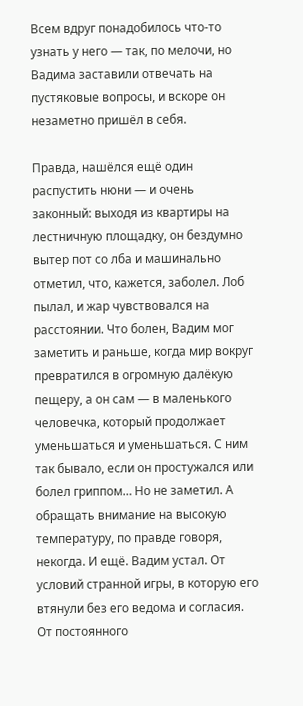Всем вдруг понадобилось что-то узнать у него — так, по мелочи, но Вадима заставили отвечать на пустяковые вопросы, и вскоре он незаметно пришёл в себя.

Правда, нашёлся ещё один распустить нюни — и очень законный: выходя из квартиры на лестничную площадку, он бездумно вытер пот со лба и машинально отметил, что, кажется, заболел. Лоб пылал, и жар чувствовался на расстоянии. Что болен, Вадим мог заметить и раньше, когда мир вокруг превратился в огромную далёкую пещеру, а он сам — в маленького человечка, который продолжает уменьшаться и уменьшаться. С ним так бывало, если он простужался или болел гриппом… Но не заметил. А обращать внимание на высокую температуру, по правде говоря, некогда. И ещё. Вадим устал. От условий странной игры, в которую его втянули без его ведома и согласия. От постоянного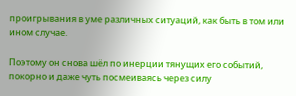проигрывания в уме различных ситуаций, как быть в том или ином случае.

Поэтому он снова шёл по инерции тянущих его событий, покорно и даже чуть посмеиваясь через силу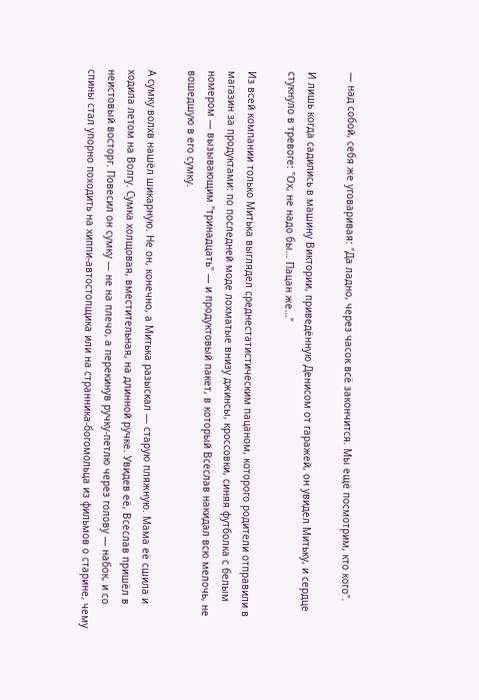— над собой, себя же уговаривая: "Да ладно, через часок всё закончится. Мы ещё посмотрим, кто кого".

И лишь когда садились в машину Виктории, приведённую Денисом от гаражей, он увидел Митьку, и сердце стукнуло в тревоге: "Ох, не надо бы… Пацан же…"

Из всей компании только Митька выглядел среднестатистическим пацаном, которого родители отправили в магазин за продуктами: по последней моде лохматые внизу джинсы, кроссовки, синяя футболка с белым номером — вызывающим "тринадцать" — и продуктовый пакет, в который Всеслав накидал всю мелочь, не вошедшую в его сумку.

А сумку волхв нашёл шикарную. Не он, конечно, а Митька разыскал — старую пляжную. Мама её сшила и ходила летом на Волгу. Сумка холщовая, вместительная, на длинной ручке. Увидев её, Всеслав пришёл в неистовый восторг. Повесил он сумку — не на плечо, а перекинув ручку-петлю через голову — набок, и со спины стал упорно походить на хиппи-автостопщика или на странника-богомольца из фильмов о старине, чему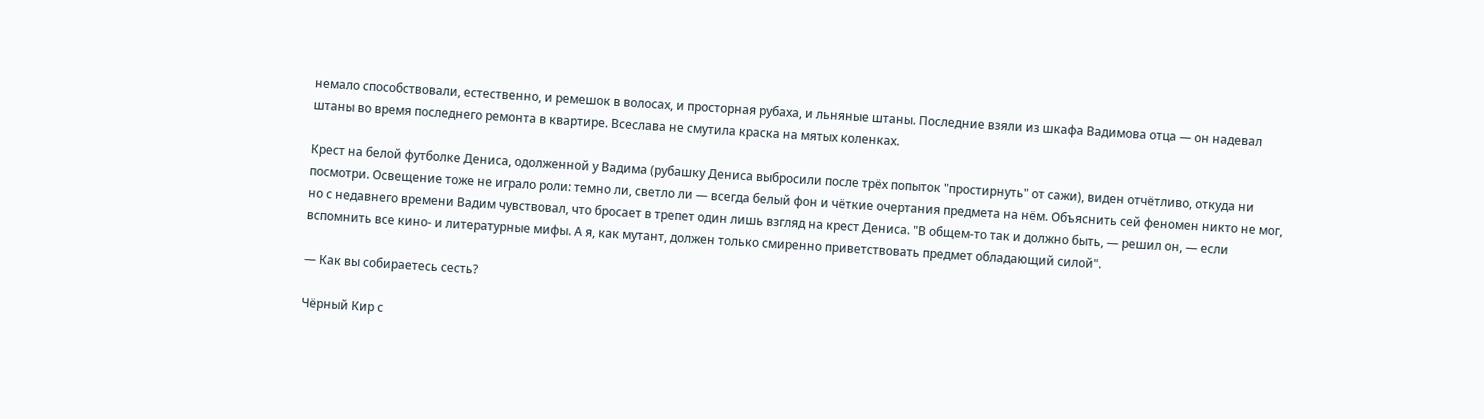немало способствовали, естественно, и ремешок в волосах, и просторная рубаха, и льняные штаны. Последние взяли из шкафа Вадимова отца — он надевал штаны во время последнего ремонта в квартире. Всеслава не смутила краска на мятых коленках.

Крест на белой футболке Дениса, одолженной у Вадима (рубашку Дениса выбросили после трёх попыток "простирнуть" от сажи), виден отчётливо, откуда ни посмотри. Освещение тоже не играло роли: темно ли, светло ли — всегда белый фон и чёткие очертания предмета на нём. Объяснить сей феномен никто не мог, но с недавнего времени Вадим чувствовал, что бросает в трепет один лишь взгляд на крест Дениса. "В общем-то так и должно быть, — решил он, — если вспомнить все кино- и литературные мифы. А я, как мутант, должен только смиренно приветствовать предмет обладающий силой".

— Как вы собираетесь сесть?

Чёрный Кир с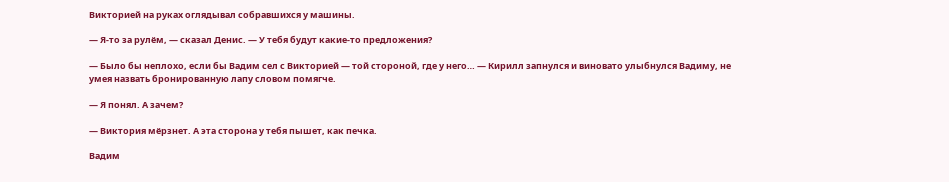Викторией на руках оглядывал собравшихся у машины.

— Я-то за рулём, — сказал Денис. — У тебя будут какие-то предложения?

— Было бы неплохо, если бы Вадим сел с Викторией — той стороной, где у него… — Кирилл запнулся и виновато улыбнулся Вадиму, не умея назвать бронированную лапу словом помягче.

— Я понял. А зачем?

— Виктория мёрзнет. А эта сторона у тебя пышет, как печка.

Вадим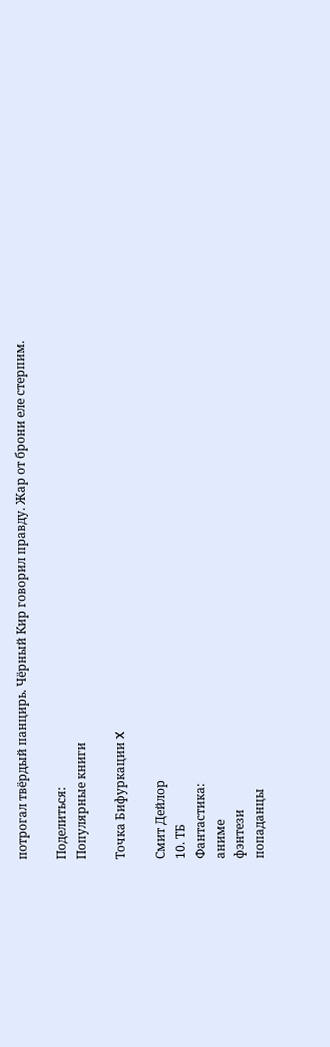потрогал твёрдый панцирь. Чёрный Кир говорил правду. Жар от брони еле стерпим.

Поделиться:
Популярные книги

Точка Бифуркации X

Смит Дейлор
10. ТБ
Фантастика:
аниме
фэнтези
попаданцы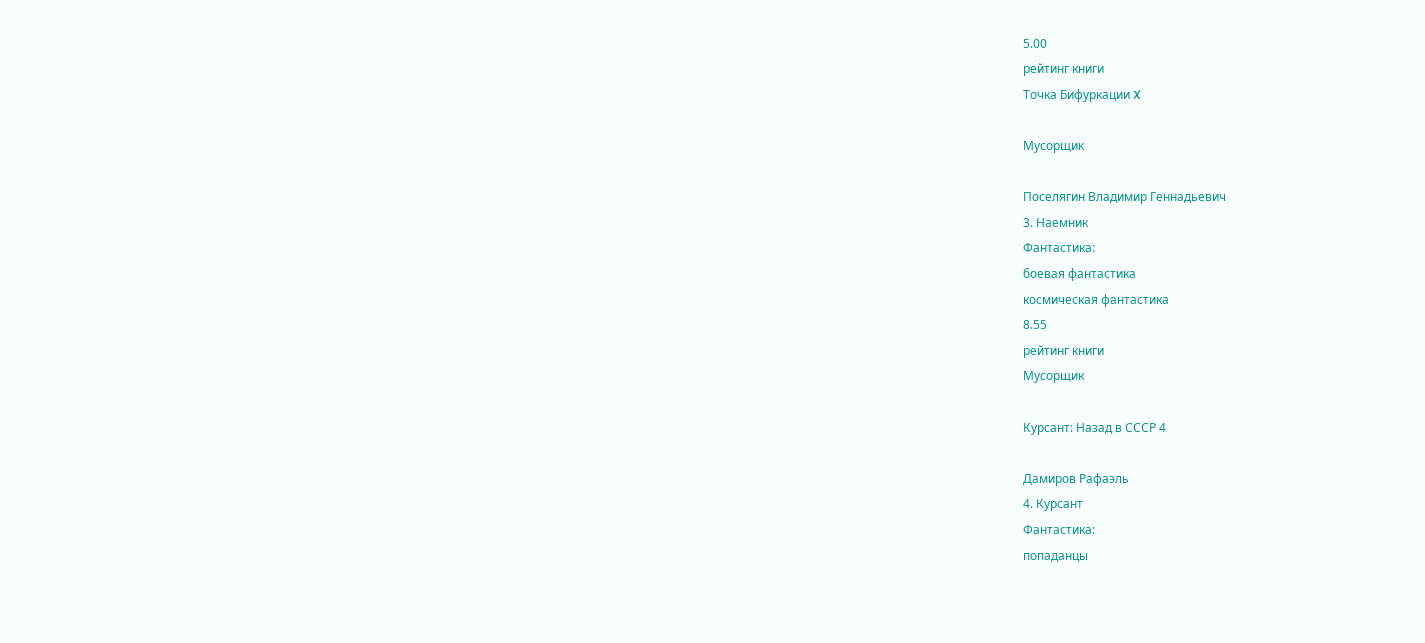5.00
рейтинг книги
Точка Бифуркации X

Мусорщик

Поселягин Владимир Геннадьевич
3. Наемник
Фантастика:
боевая фантастика
космическая фантастика
8.55
рейтинг книги
Мусорщик

Курсант: Назад в СССР 4

Дамиров Рафаэль
4. Курсант
Фантастика:
попаданцы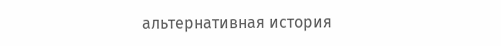альтернативная история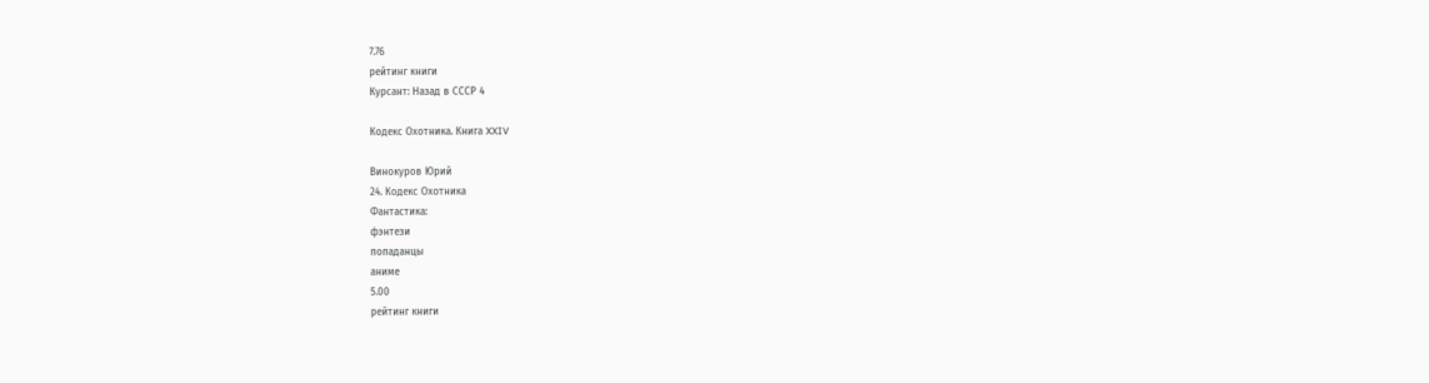7.76
рейтинг книги
Курсант: Назад в СССР 4

Кодекс Охотника. Книга XXIV

Винокуров Юрий
24. Кодекс Охотника
Фантастика:
фэнтези
попаданцы
аниме
5.00
рейтинг книги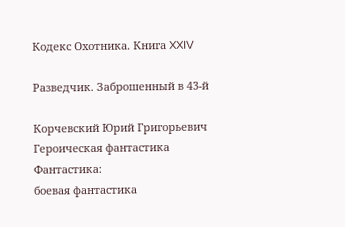Кодекс Охотника. Книга XXIV

Разведчик. Заброшенный в 43-й

Корчевский Юрий Григорьевич
Героическая фантастика
Фантастика:
боевая фантастика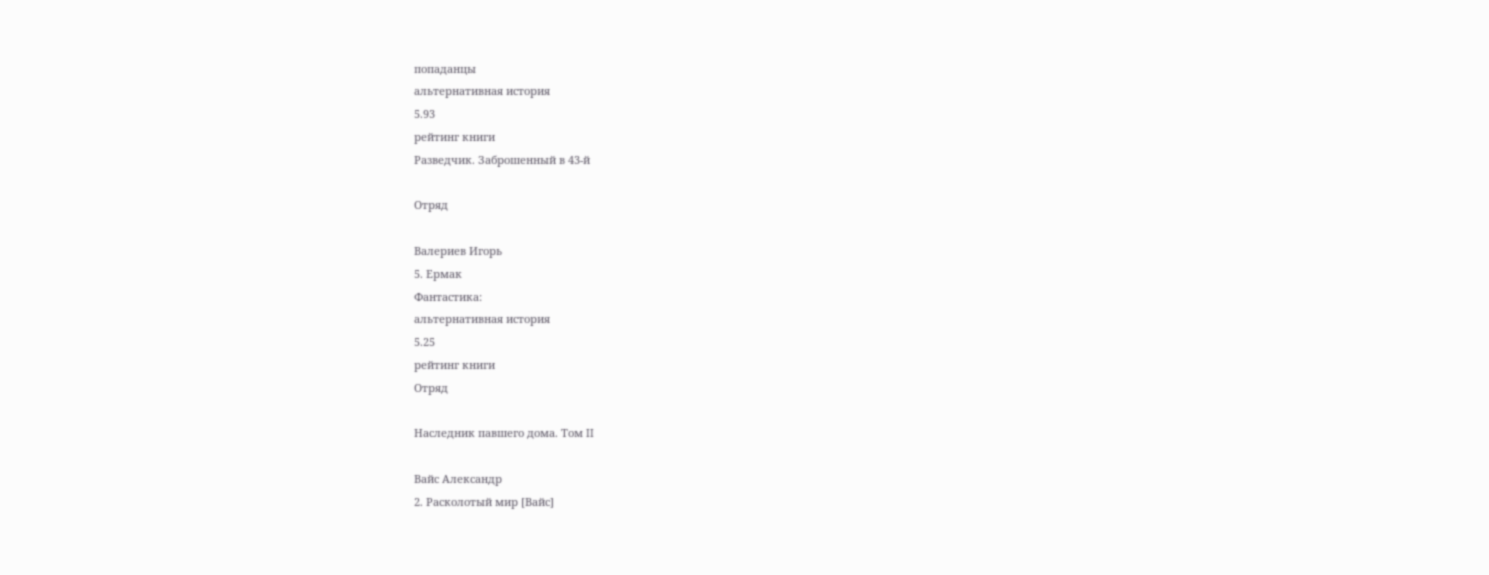попаданцы
альтернативная история
5.93
рейтинг книги
Разведчик. Заброшенный в 43-й

Отряд

Валериев Игорь
5. Ермак
Фантастика:
альтернативная история
5.25
рейтинг книги
Отряд

Наследник павшего дома. Том II

Вайс Александр
2. Расколотый мир [Вайс]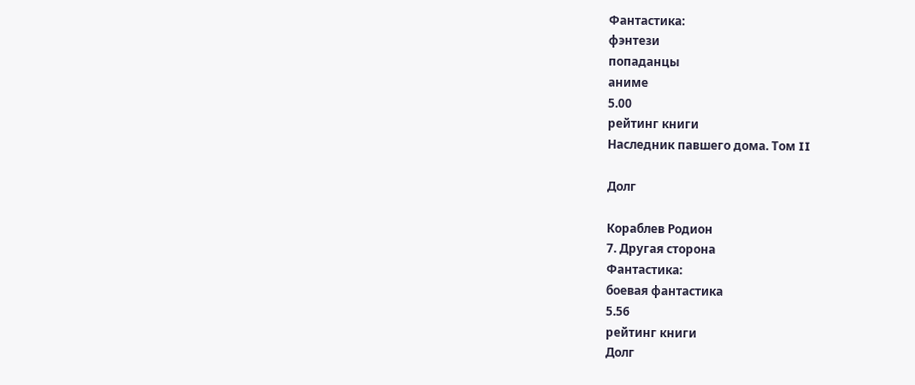Фантастика:
фэнтези
попаданцы
аниме
5.00
рейтинг книги
Наследник павшего дома. Том II

Долг

Кораблев Родион
7. Другая сторона
Фантастика:
боевая фантастика
5.56
рейтинг книги
Долг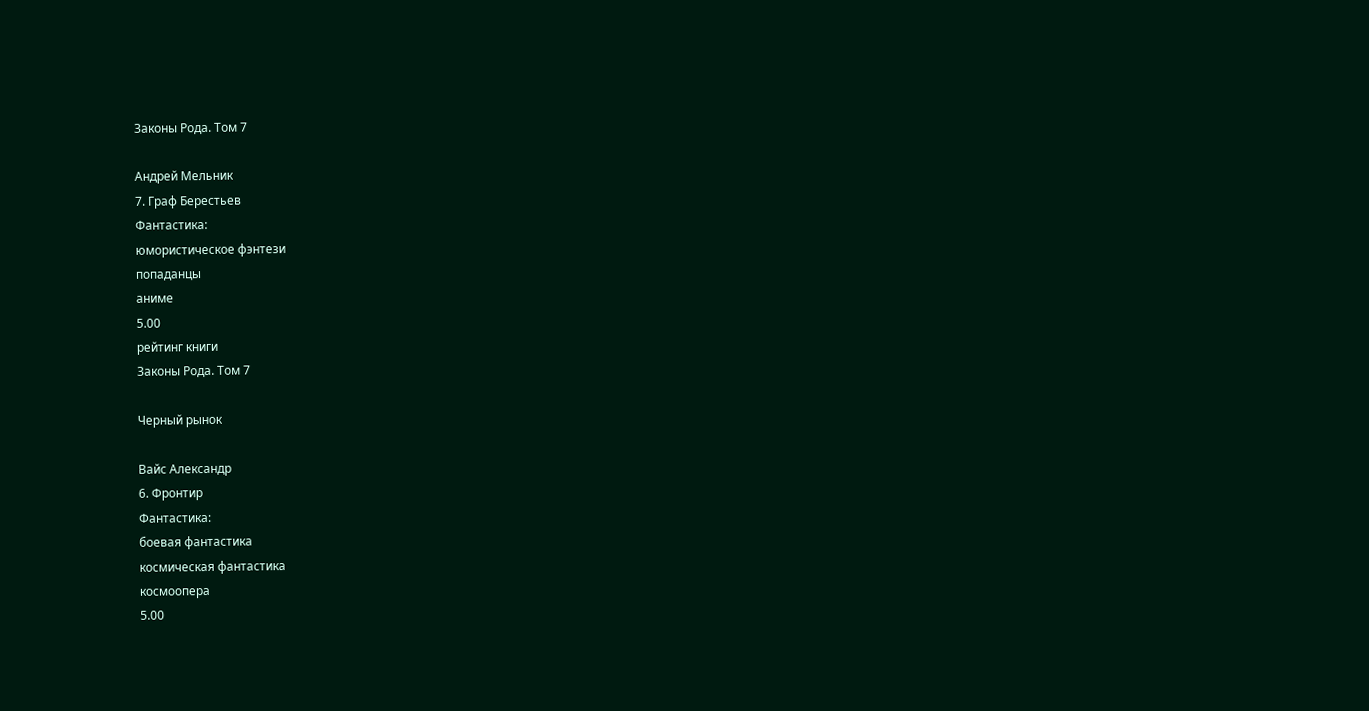Законы Рода. Том 7

Андрей Мельник
7. Граф Берестьев
Фантастика:
юмористическое фэнтези
попаданцы
аниме
5.00
рейтинг книги
Законы Рода. Том 7

Черный рынок

Вайс Александр
6. Фронтир
Фантастика:
боевая фантастика
космическая фантастика
космоопера
5.00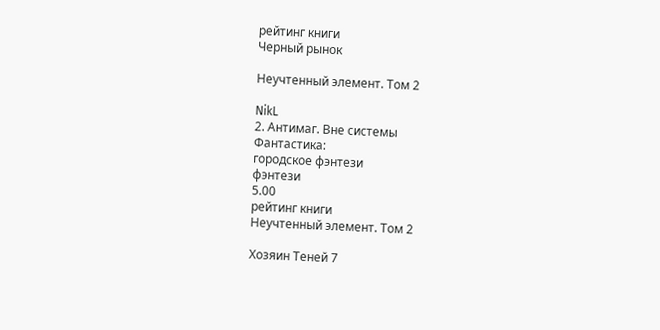рейтинг книги
Черный рынок

Неучтенный элемент. Том 2

NikL
2. Антимаг. Вне системы
Фантастика:
городское фэнтези
фэнтези
5.00
рейтинг книги
Неучтенный элемент. Том 2

Хозяин Теней 7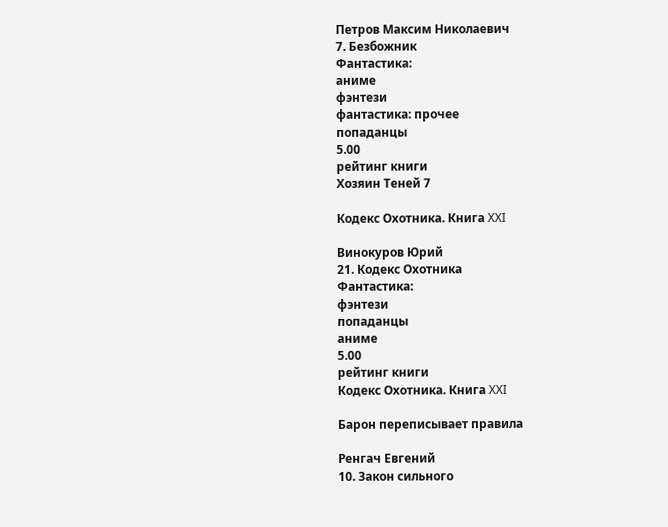Петров Максим Николаевич
7. Безбожник
Фантастика:
аниме
фэнтези
фантастика: прочее
попаданцы
5.00
рейтинг книги
Хозяин Теней 7

Кодекс Охотника. Книга XXI

Винокуров Юрий
21. Кодекс Охотника
Фантастика:
фэнтези
попаданцы
аниме
5.00
рейтинг книги
Кодекс Охотника. Книга XXI

Барон переписывает правила

Ренгач Евгений
10. Закон сильного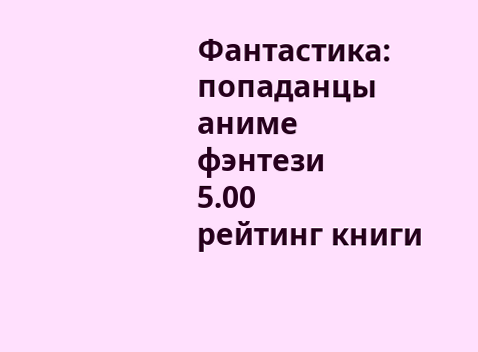Фантастика:
попаданцы
аниме
фэнтези
5.00
рейтинг книги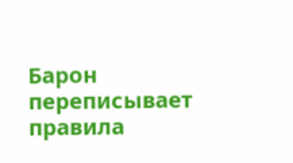Барон переписывает правила